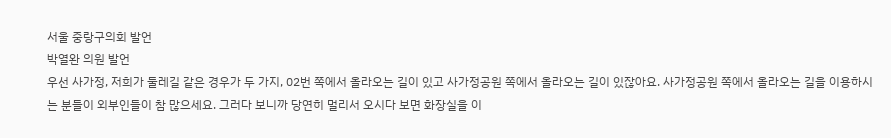서울 중랑구의회 발언
박열완 의원 발언
우선 사가정, 저희가 둘레길 같은 경우가 두 가지, 02번 쪽에서 올라오는 길이 있고 사가정공원 쪽에서 올라오는 길이 있잖아요. 사가정공원 쪽에서 올라오는 길을 이용하시는 분들이 외부인들이 참 많으세요. 그러다 보니까 당연히 멀리서 오시다 보면 화장실을 이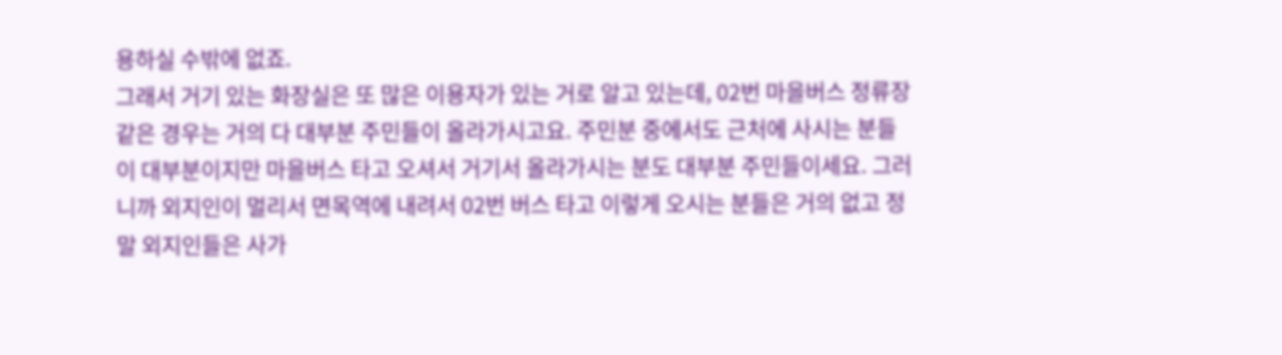용하실 수밖에 없죠.
그래서 거기 있는 화장실은 또 많은 이용자가 있는 거로 알고 있는데, 02번 마을버스 정류장 같은 경우는 거의 다 대부분 주민들이 올라가시고요. 주민분 중에서도 근처에 사시는 분들이 대부분이지만 마을버스 타고 오셔서 거기서 올라가시는 분도 대부분 주민들이세요. 그러니까 외지인이 멀리서 면목역에 내려서 02번 버스 타고 이렇게 오시는 분들은 거의 없고 정말 외지인들은 사가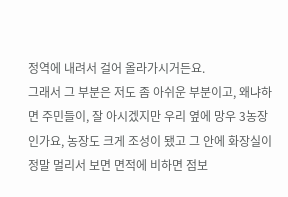정역에 내려서 걸어 올라가시거든요.
그래서 그 부분은 저도 좀 아쉬운 부분이고, 왜냐하면 주민들이, 잘 아시겠지만 우리 옆에 망우 3농장인가요, 농장도 크게 조성이 됐고 그 안에 화장실이 정말 멀리서 보면 면적에 비하면 점보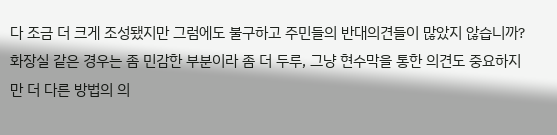다 조금 더 크게 조성됐지만 그럼에도 불구하고 주민들의 반대의견들이 많았지 않습니까? 화장실 같은 경우는 좀 민감한 부분이라 좀 더 두루, 그냥 현수막을 통한 의견도 중요하지만 더 다른 방법의 의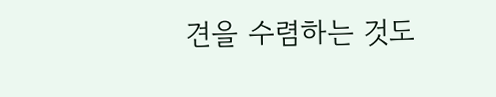견을 수렴하는 것도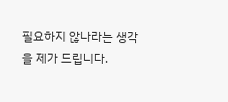필요하지 않나라는 생각을 제가 드립니다.